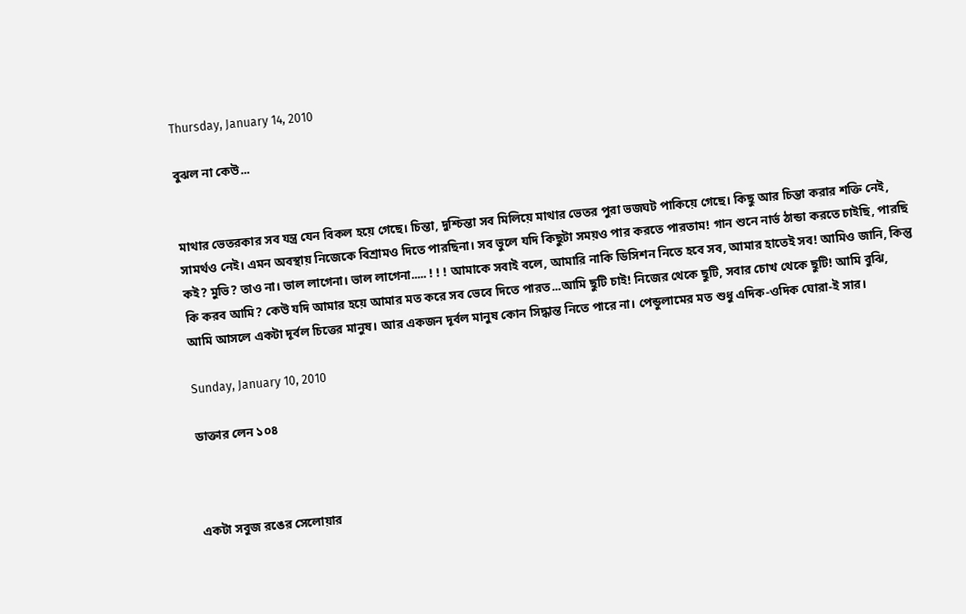Thursday, January 14, 2010

বুঝল না কেউ...


মাথার ভেতরকার সব যন্ত্র যেন বিকল হয়ে গেছে। চিন্তা, দুশ্চিন্তা সব মিলিয়ে মাথার ভেতর পুরা ভজঘট পাকিয়ে গেছে। কিছু আর চিন্তা করার শক্তি নেই, সামর্থও নেই। এমন অবস্থায় নিজেকে বিশ্রামও দিতে পারছিনা। সব ভুলে যদি কিছুটা সময়ও পার করতে পারতাম! গান শুনে নার্ভ ঠান্ডা করতে চাইছি, পারছি কই? মুভি? তাও না। ভাল লাগেনা। ভাল লাগেনা..... ! ! ! আমাকে সবাই বলে, আমারি নাকি ডিসিশন নিতে হবে সব, আমার হাতেই সব! আমিও জানি, কিন্তু কি করব আমি? কেউ যদি আমার হয়ে আমার মত করে সব ভেবে দিতে পারত...আমি ছুটি চাই! নিজের থেকে ছুটি, সবার চোখ থেকে ছুটি! আমি বুঝি, আমি আসলে একটা দূর্বল চিত্তের মানুষ। আর একজন দূর্বল মানুষ কোন সিদ্ধান্ত নিতে পারে না। পেন্ডুলামের মত শুধু এদিক-ওদিক ঘোরা-ই সার।

Sunday, January 10, 2010

ডাক্তার লেন ১০৪



একটা সবুজ রঙের সেলোয়ার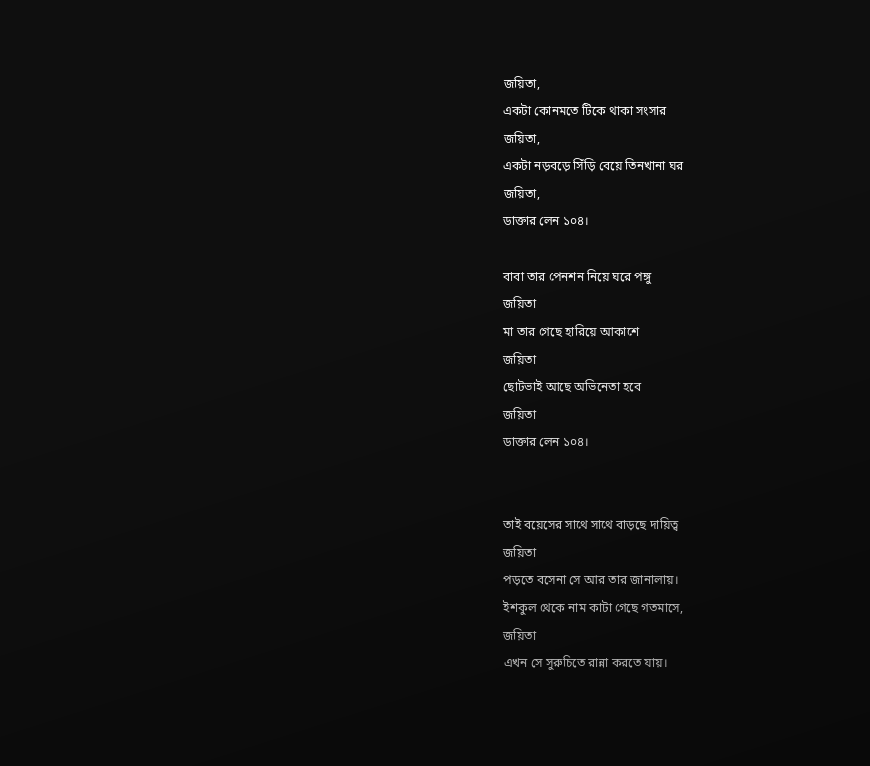জয়িতা,
একটা কোনমতে টিকে থাকা সংসার
জয়িতা,
একটা নড়বড়ে সিঁড়ি বেয়ে তিনখানা ঘর
জয়িতা,
ডাক্তার লেন ১০৪।

বাবা তার পেনশন নিয়ে ঘরে পঙ্গু
জয়িতা
মা তার গেছে হারিয়ে আকাশে
জয়িতা
ছোটভাই আছে অভিনেতা হবে
জয়িতা
ডাক্তার লেন ১০৪।


তাই বয়েসের সাথে সাথে বাড়ছে দায়িত্ব
জয়িতা
পড়তে বসেনা সে আর তার জানালায়।
ইশকুল থেকে নাম কাটা গেছে গতমাসে,
জয়িতা
এখন সে সুরুচিতে রান্না করতে যায়।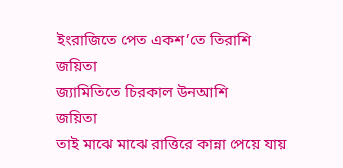ইংরাজিতে পেত একশ’তে তিরাশি
জয়িতা
জ্যামিতিতে চিরকাল উনআশি
জয়িতা
তাই মাঝে মাঝে রাত্তিরে কান্না পেয়ে যায়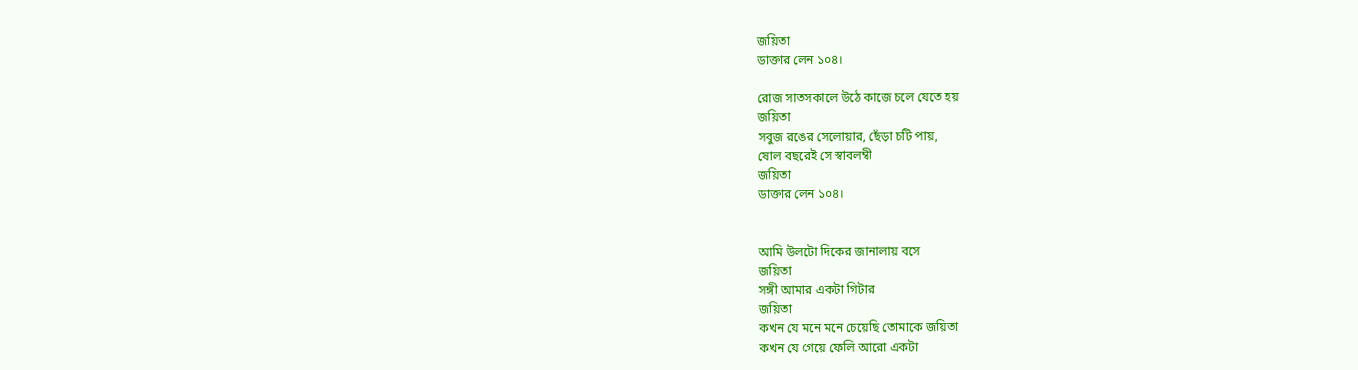জয়িতা
ডাক্তার লেন ১০৪।

রোজ সাতসকালে উঠে কাজে চলে যেতে হয়
জয়িতা
সবুজ রঙের সেলোয়ার, ছেঁড়া চটি পায়,
ষোল বছরেই সে স্বাবলম্বী
জয়িতা
ডাক্তার লেন ১০৪।


আমি উলটো দিকের জানালায় বসে
জয়িতা
সঙ্গী আমার একটা গিটার
জয়িতা
কখন যে মনে মনে চেয়েছি তোমাকে জয়িতা
কখন যে গেয়ে ফেলি আরো একটা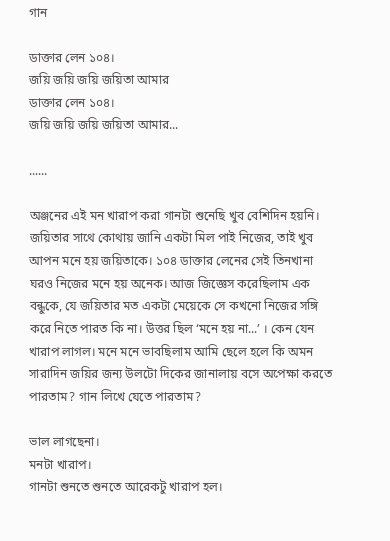গান

ডাক্তার লেন ১০৪।
জয়ি জয়ি জয়ি জয়িতা আমার
ডাক্তার লেন ১০৪।
জয়ি জয়ি জয়ি জয়িতা আমার...

......

অঞ্জনের এই মন খারাপ করা গানটা শুনেছি খুব বেশিদিন হয়নি। জয়িতার সাথে কোথায় জানি একটা মিল পাই নিজের, তাই খুব আপন মনে হয় জয়িতাকে। ১০৪ ডাক্তার লেনের সেই তিনখানা ঘরও নিজের মনে হয় অনেক। আজ জিজ্ঞেস করেছিলাম এক বন্ধুকে, যে জয়িতার মত একটা মেয়েকে সে কখনো নিজের সঙ্গি করে নিতে পারত কি না। উত্তর ছিল ‘মনে হয় না...’ । কেন যেন খারাপ লাগল। মনে মনে ভাবছিলাম আমি ছেলে হলে কি অমন সারাদিন জয়ির জন্য উলটো দিকের জানালায় বসে অপেক্ষা করতে পারতাম? গান লিখে যেতে পারতাম?

ভাল লাগছেনা।
মনটা খারাপ।
গানটা শুনতে শুনতে আরেকটু খারাপ হল।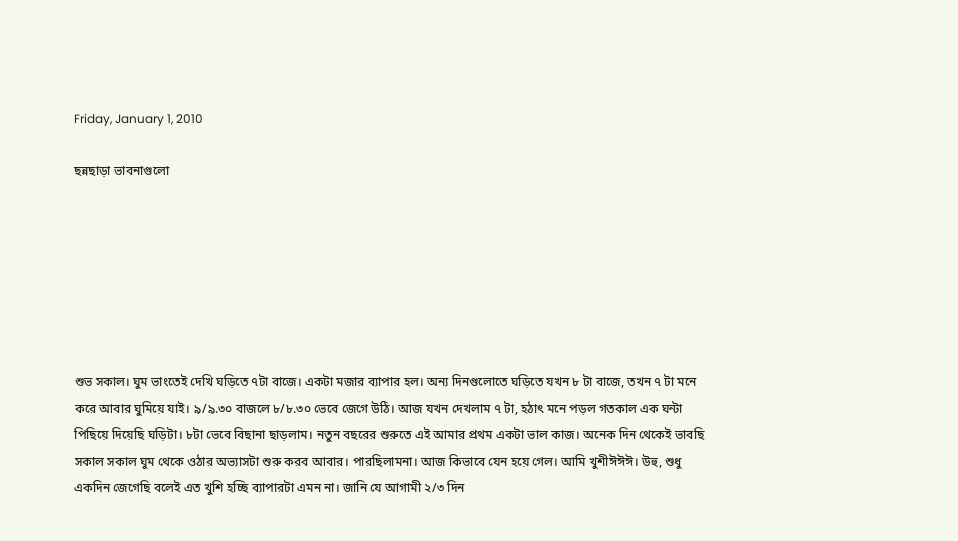Friday, January 1, 2010

ছন্নছাড়া ভাবনাগুলো







শুভ সকাল। ঘুম ভাংতেই দেখি ঘড়িতে ৭টা বাজে। একটা মজার ব্যাপার হল। অন্য দিনগুলোতে ঘড়িতে যখন ৮ টা বাজে, তখন ৭ টা মনে করে আবার ঘুমিয়ে যাই। ৯/৯.৩০ বাজলে ৮/৮.৩০ ভেবে জেগে উঠি। আজ যখন দেখলাম ৭ টা, হঠাৎ মনে পড়ল গতকাল এক ঘন্টা পিছিয়ে দিয়েছি ঘড়িটা। ৮টা ভেবে বিছানা ছাড়লাম। নতুন বছরের শুরুতে এই আমার প্রথম একটা ভাল কাজ। অনেক দিন থেকেই ভাবছি সকাল সকাল ঘুম থেকে ওঠার অভ্যাসটা শুরু করব আবার। পারছিলামনা। আজ কিভাবে যেন হয়ে গেল। আমি খুশীঈঈঈ। উহু, শুধু একদিন জেগেছি বলেই এত খুশি হচ্ছি ব্যাপারটা এমন না। জানি যে আগামী ২/৩ দিন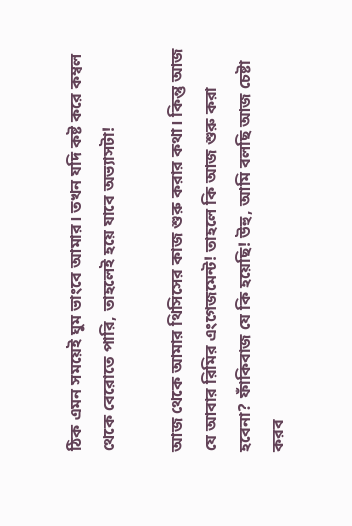ঠিক এমন সময়েই ঘুম ভাংবে আমার। তখন যদি কষ্ট করে কম্বল থেকে বেরোতে পারি, তাহলেই হয়ে যাবে অভ্যাসটা!

আজ থেকে আমার থিসিসের কাজ শুরু করার কথা। কিন্তু আজ যে আবার রিমির এংগেজমেন্ট! তাহলে কি আজ শুরু করা হবেনা? ফাঁকিবাজ যে কি হয়েছি! উহু, আমি বলছি আজ চেষ্টা করব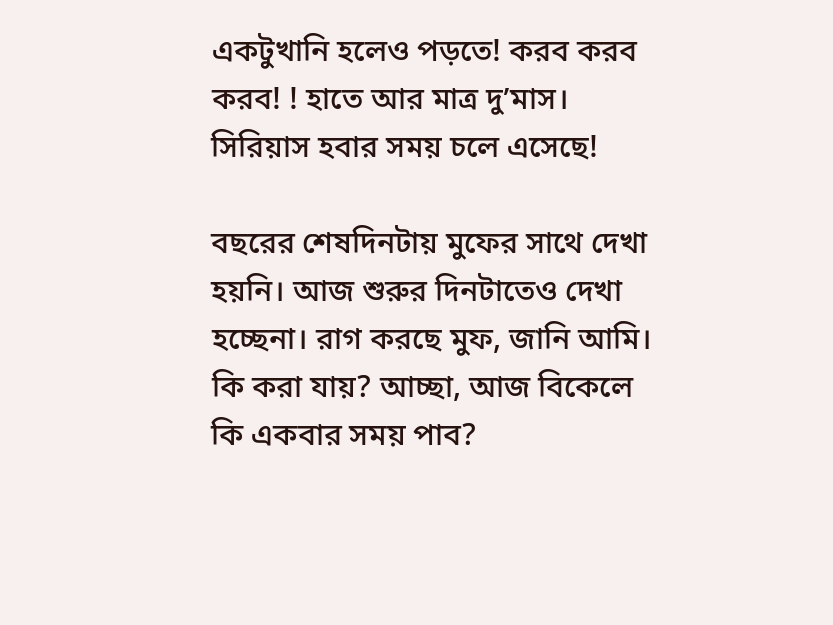একটুখানি হলেও পড়তে! করব করব করব! ! হাতে আর মাত্র দু’মাস। সিরিয়াস হবার সময় চলে এসেছে!

বছরের শেষদিনটায় মুফের সাথে দেখা হয়নি। আজ শুরুর দিনটাতেও দেখা হচ্ছেনা। রাগ করছে মুফ, জানি আমি। কি করা যায়? আচ্ছা, আজ বিকেলে কি একবার সময় পাব?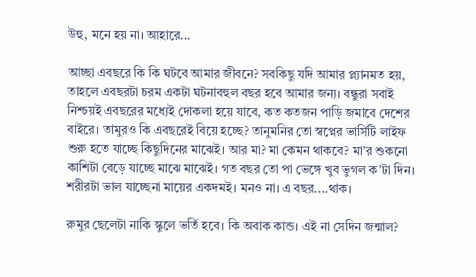উহু, মনে হয় না। আহারে...

আচ্ছা এবছরে কি কি ঘটবে আমার জীবনে? সবকিছু যদি আমার প্ল্যানমত হয়, তাহলে এবছরটা চরম একটা ঘটনাবহুল বছর হবে আমার জন্য। বন্ধুরা সবাই নিশ্চয়ই এবছরের মধ্যেই দোকলা হয়ে যাবে, কত কতজন পাড়ি জমাবে দেশের বাইরে। তামুরও কি এবছরেই বিয়ে হচ্ছে? তানুমনির তো স্বপ্নের ভার্সিটি লাইফ শুরু হতে যাচ্ছে কিছুদিনের মাঝেই। আর মা? মা কেমন থাকবে? মা’র শুকনো কাশিটা বেড়ে যাচ্ছে মাঝে মাঝেই। গত বছর তো পা ভেঙ্গে খুব ভুগল ক’টা দিন। শরীরটা ভাল যাচ্ছেনা মায়ের একদমই। মনও না। এ বছর....থাক।

রুমুর ছেলেটা নাকি স্কুলে ভর্তি হবে। কি অবাক কান্ড। এই না সেদিন জন্মাল?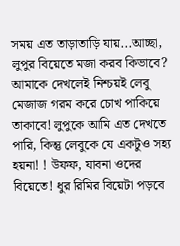সময় এত তাড়াতাড়ি যায়...আচ্ছা, লুপুর বিয়েতে মজা করব কিভাবে? আমাকে দেখলেই নিশ্চয়ই লেবু মেজাজ গরম করে চোখ পাকিয়ে তাকাবে! লুপুকে আমি এত দেখতে পারি, কিন্তু লেবুকে যে একটুও সহ্য হয়না! ! উফফ, যাবনা ওদের বিয়েতে! ধুর রিমির বিয়েটা পড়বে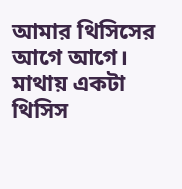আমার থিসিসের আগে আগে। মাথায় একটা থিসিস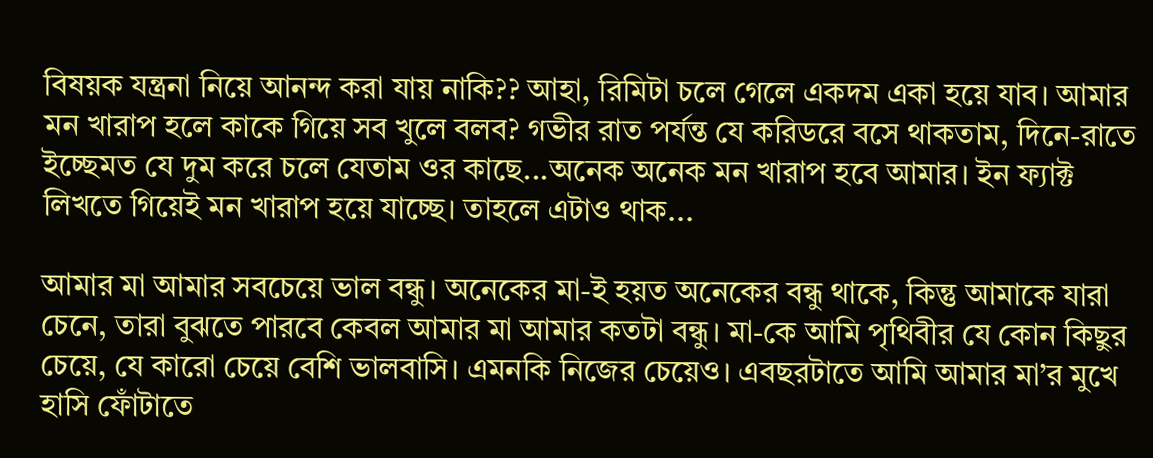বিষয়ক যন্ত্রনা নিয়ে আনন্দ করা যায় নাকি?? আহা, রিমিটা চলে গেলে একদম একা হয়ে যাব। আমার মন খারাপ হলে কাকে গিয়ে সব খুলে বলব? গভীর রাত পর্যন্ত যে করিডরে বসে থাকতাম, দিনে-রাতে ইচ্ছেমত যে দুম করে চলে যেতাম ওর কাছে...অনেক অনেক মন খারাপ হবে আমার। ইন ফ্যাক্ট লিখতে গিয়েই মন খারাপ হয়ে যাচ্ছে। তাহলে এটাও থাক...

আমার মা আমার সবচেয়ে ভাল বন্ধু। অনেকের মা-ই হয়ত অনেকের বন্ধু থাকে, কিন্তু আমাকে যারা চেনে, তারা বুঝতে পারবে কেবল আমার মা আমার কতটা বন্ধু। মা-কে আমি পৃথিবীর যে কোন কিছুর চেয়ে, যে কারো চেয়ে বেশি ভালবাসি। এমনকি নিজের চেয়েও। এবছরটাতে আমি আমার মা’র মুখে হাসি ফোঁটাতে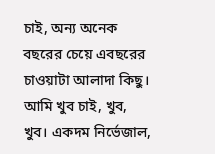চাই, অন্য অনেক বছরের চেয়ে এবছরের চাওয়াটা আলাদা কিছু। আমি খুব চাই, খুব, খুব। একদম নির্ভেজাল,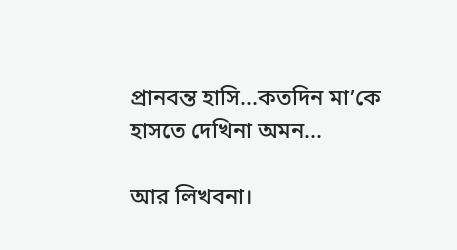প্রানবন্ত হাসি...কতদিন মা’কে হাসতে দেখিনা অমন...

আর লিখবনা।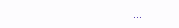...